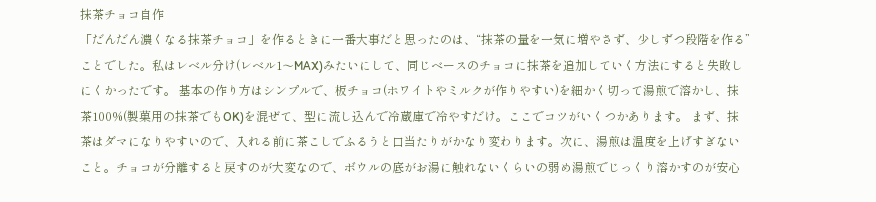抹茶チョコ自作
「だんだん濃くなる抹茶チョコ」を作るときに一番大事だと思ったのは、“抹茶の量を一気に増やさず、少しずつ段階を作る”ことでした。私はレベル分け(レベル1〜MAX)みたいにして、同じベースのチョコに抹茶を追加していく方法にすると失敗しにくかったです。 基本の作り方はシンプルで、板チョコ(ホワイトやミルクが作りやすい)を細かく切って湯煎で溶かし、抹茶100%(製菓用の抹茶でもOK)を混ぜて、型に流し込んで冷蔵庫で冷やすだけ。ここでコツがいくつかあります。 まず、抹茶はダマになりやすいので、入れる前に茶こしでふるうと口当たりがかなり変わります。次に、湯煎は温度を上げすぎないこと。チョコが分離すると戻すのが大変なので、ボウルの底がお湯に触れないくらいの弱め湯煎でじっくり溶かすのが安心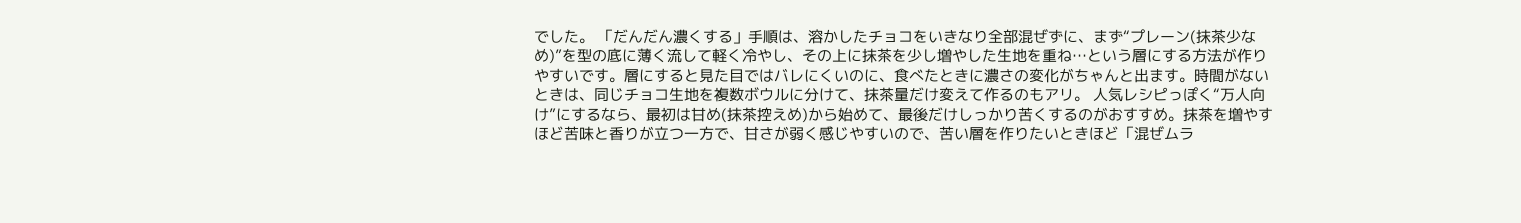でした。 「だんだん濃くする」手順は、溶かしたチョコをいきなり全部混ぜずに、まず“プレーン(抹茶少なめ)”を型の底に薄く流して軽く冷やし、その上に抹茶を少し増やした生地を重ね…という層にする方法が作りやすいです。層にすると見た目ではバレにくいのに、食べたときに濃さの変化がちゃんと出ます。時間がないときは、同じチョコ生地を複数ボウルに分けて、抹茶量だけ変えて作るのもアリ。 人気レシピっぽく“万人向け”にするなら、最初は甘め(抹茶控えめ)から始めて、最後だけしっかり苦くするのがおすすめ。抹茶を増やすほど苦味と香りが立つ一方で、甘さが弱く感じやすいので、苦い層を作りたいときほど「混ぜムラ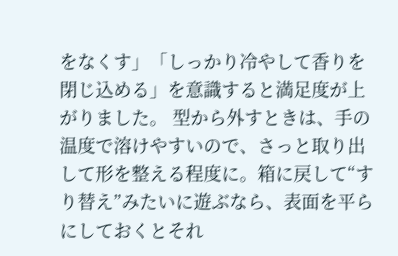をなくす」「しっかり冷やして香りを閉じ込める」を意識すると満足度が上がりました。 型から外すときは、手の温度で溶けやすいので、さっと取り出して形を整える程度に。箱に戻して“すり替え”みたいに遊ぶなら、表面を平らにしておくとそれ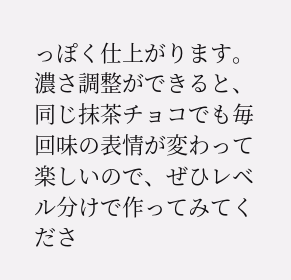っぽく仕上がります。濃さ調整ができると、同じ抹茶チョコでも毎回味の表情が変わって楽しいので、ぜひレベル分けで作ってみてくださ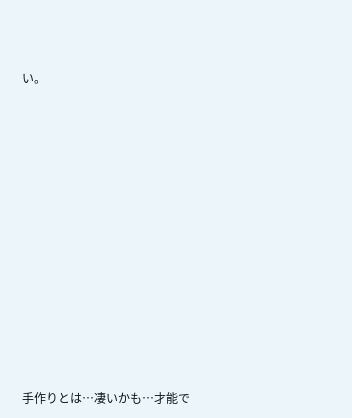い。















手作りとは…凄いかも…才能で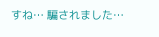すね… 騙されました…